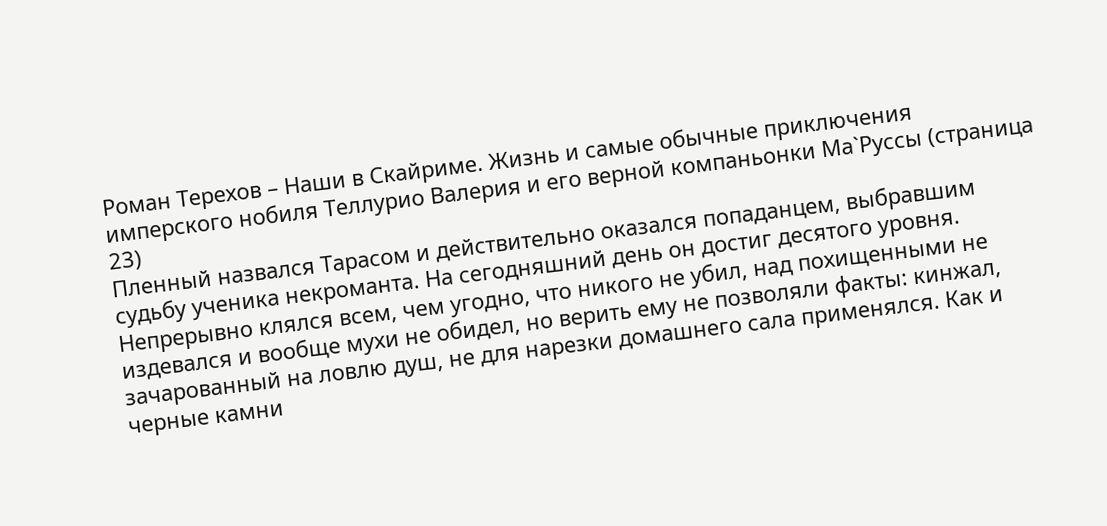Роман Терехов – Наши в Скайриме. Жизнь и самые обычные приключения имперского нобиля Теллурио Валерия и его верной компаньонки Ма`Руссы (страница 23)
Пленный назвался Тарасом и действительно оказался попаданцем, выбравшим судьбу ученика некроманта. На сегодняшний день он достиг десятого уровня. Непрерывно клялся всем, чем угодно, что никого не убил, над похищенными не издевался и вообще мухи не обидел, но верить ему не позволяли факты: кинжал, зачарованный на ловлю душ, не для нарезки домашнего сала применялся. Как и черные камни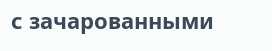с зачарованными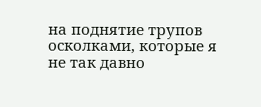на поднятие трупов осколками, которые я не так давно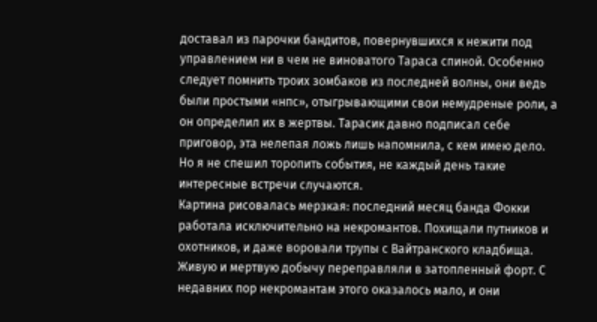доставал из парочки бандитов, повернувшихся к нежити под управлением ни в чем не виноватого Тараса спиной. Особенно следует помнить троих зомбаков из последней волны, они ведь были простыми «нпс», отыгрывающими свои немудреные роли, а он определил их в жертвы. Тарасик давно подписал себе приговор, эта нелепая ложь лишь напомнила, с кем имею дело. Но я не спешил торопить события, не каждый день такие интересные встречи случаются.
Картина рисовалась мерзкая: последний месяц банда Фокки работала исключительно на некромантов. Похищали путников и охотников, и даже воровали трупы с Вайтранского кладбища. Живую и мертвую добычу переправляли в затопленный форт. С недавних пор некромантам этого оказалось мало, и они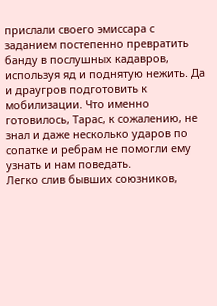прислали своего эмиссара с заданием постепенно превратить банду в послушных кадавров, используя яд и поднятую нежить. Да и драугров подготовить к мобилизации. Что именно готовилось, Тарас, к сожалению, не знал и даже несколько ударов по сопатке и ребрам не помогли ему узнать и нам поведать.
Легко слив бывших союзников,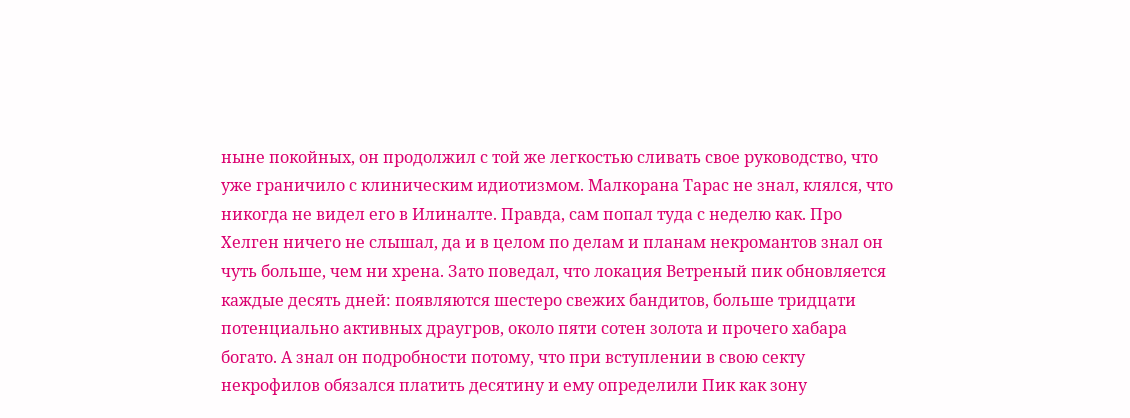ныне покойных, он продолжил с той же легкостью сливать свое руководство, что уже граничило с клиническим идиотизмом. Малкорана Тарас не знал, клялся, что никогда не видел его в Илиналте. Правда, сам попал туда с неделю как. Про Хелген ничего не слышал, да и в целом по делам и планам некромантов знал он чуть больше, чем ни хрена. Зато поведал, что локация Ветреный пик обновляется каждые десять дней: появляются шестеро свежих бандитов, больше тридцати потенциально активных драугров, около пяти сотен золота и прочего хабара богато. А знал он подробности потому, что при вступлении в свою секту некрофилов обязался платить десятину и ему определили Пик как зону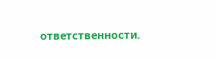ответственности.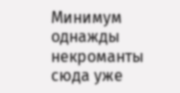Минимум однажды некроманты сюда уже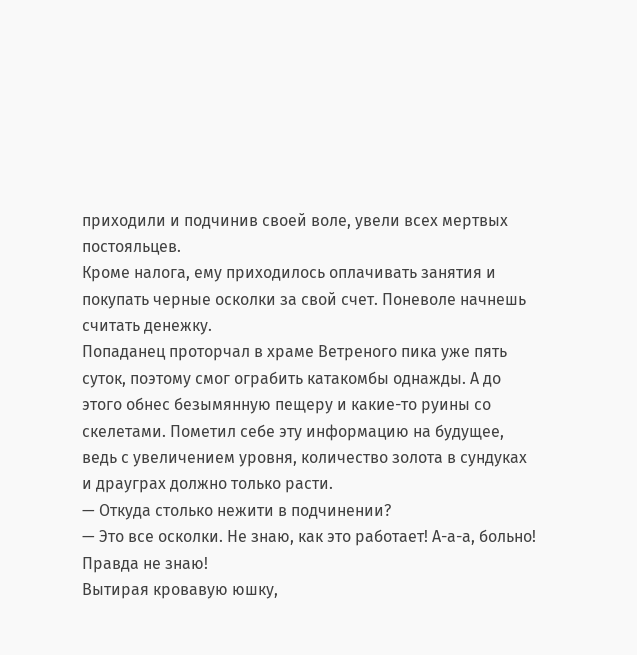приходили и подчинив своей воле, увели всех мертвых постояльцев.
Кроме налога, ему приходилось оплачивать занятия и покупать черные осколки за свой счет. Поневоле начнешь считать денежку.
Попаданец проторчал в храме Ветреного пика уже пять суток, поэтому смог ограбить катакомбы однажды. А до этого обнес безымянную пещеру и какие-то руины со скелетами. Пометил себе эту информацию на будущее, ведь с увеличением уровня, количество золота в сундуках и драуграх должно только расти.
— Откуда столько нежити в подчинении?
— Это все осколки. Не знаю, как это работает! А-а-а, больно! Правда не знаю!
Вытирая кровавую юшку,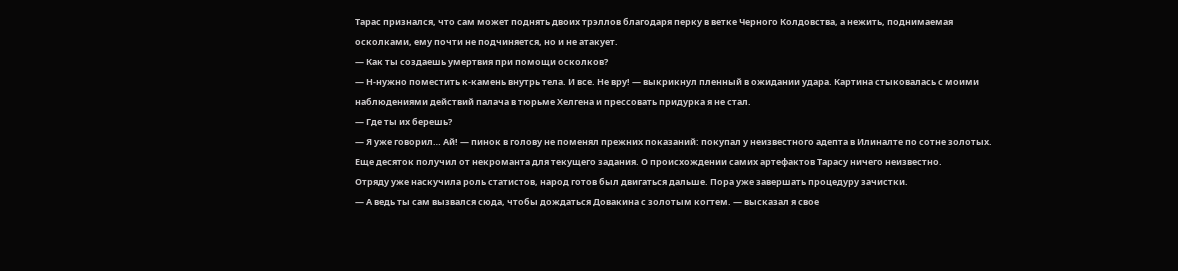Тарас признался, что сам может поднять двоих трэллов благодаря перку в ветке Черного Колдовства, а нежить, поднимаемая осколками, ему почти не подчиняется, но и не атакует.
— Как ты создаешь умертвия при помощи осколков?
— Н-нужно поместить к-камень внутрь тела. И все. Не вру! — выкрикнул пленный в ожидании удара. Картина стыковалась с моими наблюдениями действий палача в тюрьме Хелгена и прессовать придурка я не стал.
— Где ты их берешь?
— Я уже говорил… Ай! — пинок в голову не поменял прежних показаний: покупал у неизвестного адепта в Илиналте по сотне золотых. Еще десяток получил от некроманта для текущего задания. О происхождении самих артефактов Тарасу ничего неизвестно.
Отряду уже наскучила роль статистов, народ готов был двигаться дальше. Пора уже завершать процедуру зачистки.
— А ведь ты сам вызвался сюда, чтобы дождаться Довакина с золотым когтем. — высказал я свое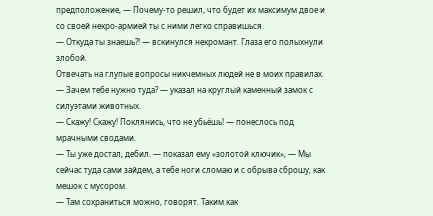предположение, — Почему-то решил, что будет их максимум двое и со своей некро-армией ты с ними легко справишься.
— Откуда ты знаешь?! — вскинулся некромант. Глаза его полыхнули злобой.
Отвечать на глупые вопросы никчемных людей не в моих правилах.
— Зачем тебе нужно туда? — указал на круглый каменный замок с силуэтами животных.
— Скажу! Скажу! Поклянись, что не убьёшь! — понеслось под мрачными сводами.
— Ты уже достал, дебил. — показал ему «золотой ключик», — Мы сейчас туда сами зайдем, а тебе ноги сломаю и с обрыва сброшу, как мешок с мусором.
— Там сохраниться можно, говорят. Таким как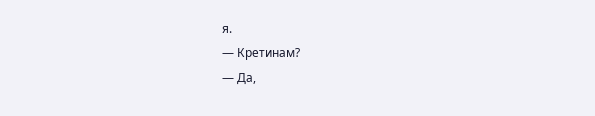я.
— Кретинам?
— Да,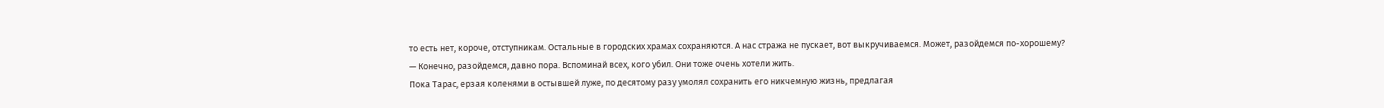то есть нет, короче, отступникам. Остальные в городских храмах сохраняются. А нас стража не пускает, вот выкручиваемся. Может, разойдемся по-хорошему?
— Конечно, разойдемся, давно пора. Вспоминай всех, кого убил. Они тоже очень хотели жить.
Пока Тарас, ерзая коленями в остывшей луже, по десятому разу умолял сохранить его никчемную жизнь, предлагая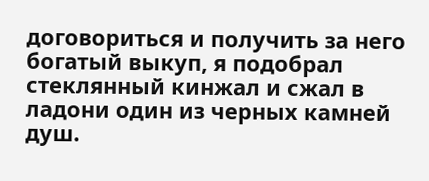договориться и получить за него богатый выкуп, я подобрал стеклянный кинжал и сжал в ладони один из черных камней душ.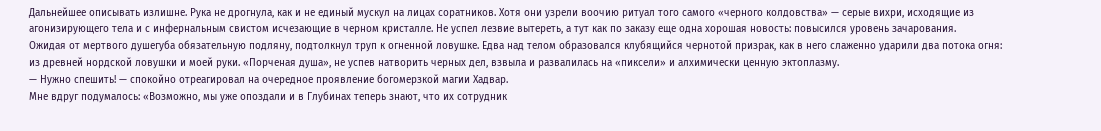Дальнейшее описывать излишне. Рука не дрогнула, как и не единый мускул на лицах соратников. Хотя они узрели воочию ритуал того самого «черного колдовства» — серые вихри, исходящие из агонизирующего тела и с инфернальным свистом исчезающие в черном кристалле. Не успел лезвие вытереть, а тут как по заказу еще одна хорошая новость: повысился уровень зачарования.
Ожидая от мертвого душегуба обязательную подляну, подтолкнул труп к огненной ловушке. Едва над телом образовался клубящийся чернотой призрак, как в него слаженно ударили два потока огня: из древней нордской ловушки и моей руки. «Порченая душа», не успев натворить черных дел, взвыла и развалилась на «пиксели» и алхимически ценную эктоплазму.
— Нужно спешить! — спокойно отреагировал на очередное проявление богомерзкой магии Хадвар.
Мне вдруг подумалось: «Возможно, мы уже опоздали и в Глубинах теперь знают, что их сотрудник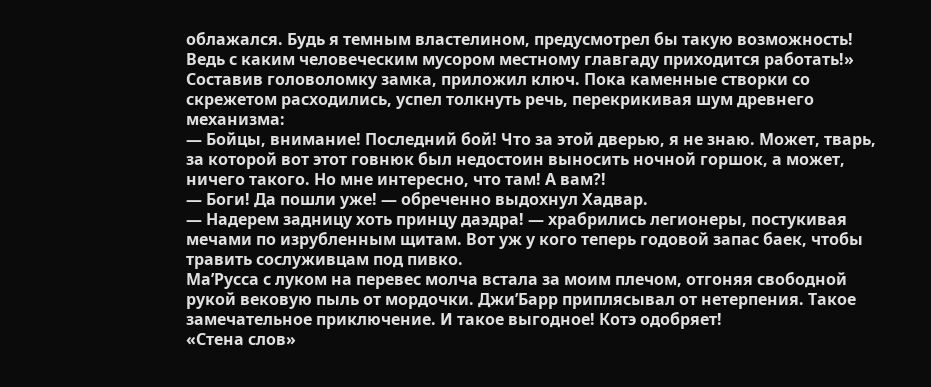облажался. Будь я темным властелином, предусмотрел бы такую возможность! Ведь с каким человеческим мусором местному главгаду приходится работать!»
Составив головоломку замка, приложил ключ. Пока каменные створки со скрежетом расходились, успел толкнуть речь, перекрикивая шум древнего механизма:
— Бойцы, внимание! Последний бой! Что за этой дверью, я не знаю. Может, тварь, за которой вот этот говнюк был недостоин выносить ночной горшок, а может, ничего такого. Но мне интересно, что там! А вам?!
— Боги! Да пошли уже! — обреченно выдохнул Хадвар.
— Надерем задницу хоть принцу даэдра! — храбрились легионеры, постукивая мечами по изрубленным щитам. Вот уж у кого теперь годовой запас баек, чтобы травить сослуживцам под пивко.
Ма’Русса с луком на перевес молча встала за моим плечом, отгоняя свободной рукой вековую пыль от мордочки. Джи’Барр приплясывал от нетерпения. Такое замечательное приключение. И такое выгодное! Котэ одобряет!
«Стена слов»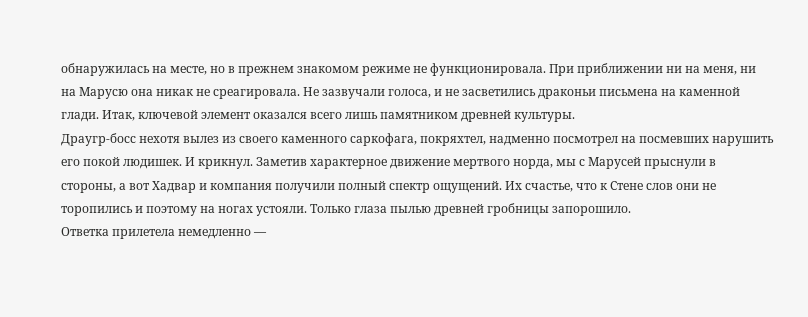обнаружилась на месте, но в прежнем знакомом режиме не функционировала. При приближении ни на меня, ни на Марусю она никак не среагировала. Не зазвучали голоса, и не засветились драконьи письмена на каменной глади. Итак, ключевой элемент оказался всего лишь памятником древней культуры.
Драугр-босс нехотя вылез из своего каменного саркофага, покряхтел, надменно посмотрел на посмевших нарушить его покой людишек. И крикнул. Заметив характерное движение мертвого норда, мы с Марусей прыснули в стороны, а вот Хадвар и компания получили полный спектр ощущений. Их счастье, что к Стене слов они не торопились и поэтому на ногах устояли. Только глаза пылью древней гробницы запорошило.
Ответка прилетела немедленно —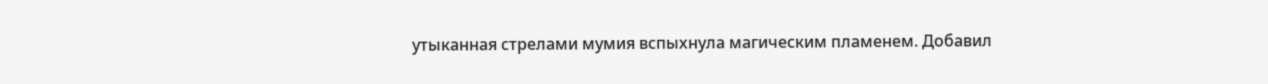утыканная стрелами мумия вспыхнула магическим пламенем. Добавил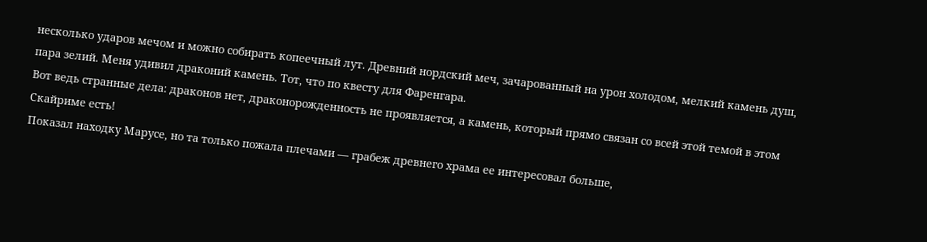несколько ударов мечом и можно собирать копеечный лут. Древний нордский меч, зачарованный на урон холодом, мелкий камень душ, пара зелий. Меня удивил драконий камень. Тот, что по квесту для Фаренгара.
Вот ведь странные дела: драконов нет, драконорожденность не проявляется, а камень, который прямо связан со всей этой темой в этом Скайриме есть!
Показал находку Марусе, но та только пожала плечами — грабеж древнего храма ее интересовал больше,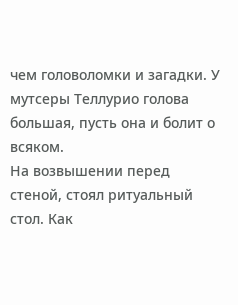чем головоломки и загадки. У мутсеры Теллурио голова большая, пусть она и болит о всяком.
На возвышении перед стеной, стоял ритуальный стол. Как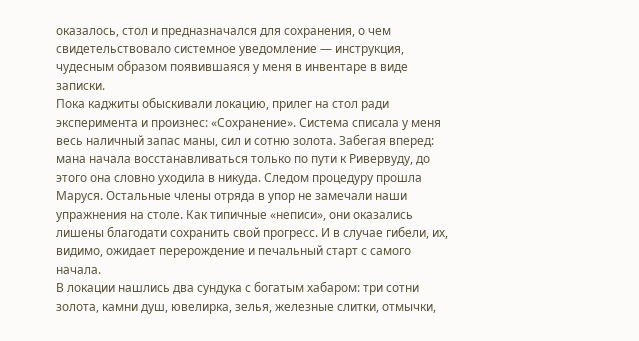оказалось, стол и предназначался для сохранения, о чем свидетельствовало системное уведомление — инструкция, чудесным образом появившаяся у меня в инвентаре в виде записки.
Пока каджиты обыскивали локацию, прилег на стол ради эксперимента и произнес: «Сохранение». Система списала у меня весь наличный запас маны, сил и сотню золота. Забегая вперед: мана начала восстанавливаться только по пути к Ривервуду, до этого она словно уходила в никуда. Следом процедуру прошла Маруся. Остальные члены отряда в упор не замечали наши упражнения на столе. Как типичные «неписи», они оказались лишены благодати сохранить свой прогресс. И в случае гибели, их, видимо, ожидает перерождение и печальный старт с самого начала.
В локации нашлись два сундука с богатым хабаром: три сотни золота, камни душ, ювелирка, зелья, железные слитки, отмычки,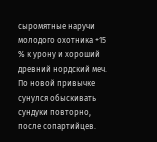сыромятные наручи молодого охотника +15 % к урону и хороший древний нордский меч.
По новой привычке сунулся обыскивать сундуки повторно, после сопартийцев.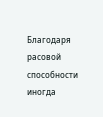Благодаря расовой способности иногда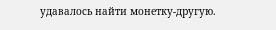удавалось найти монетку-другую.